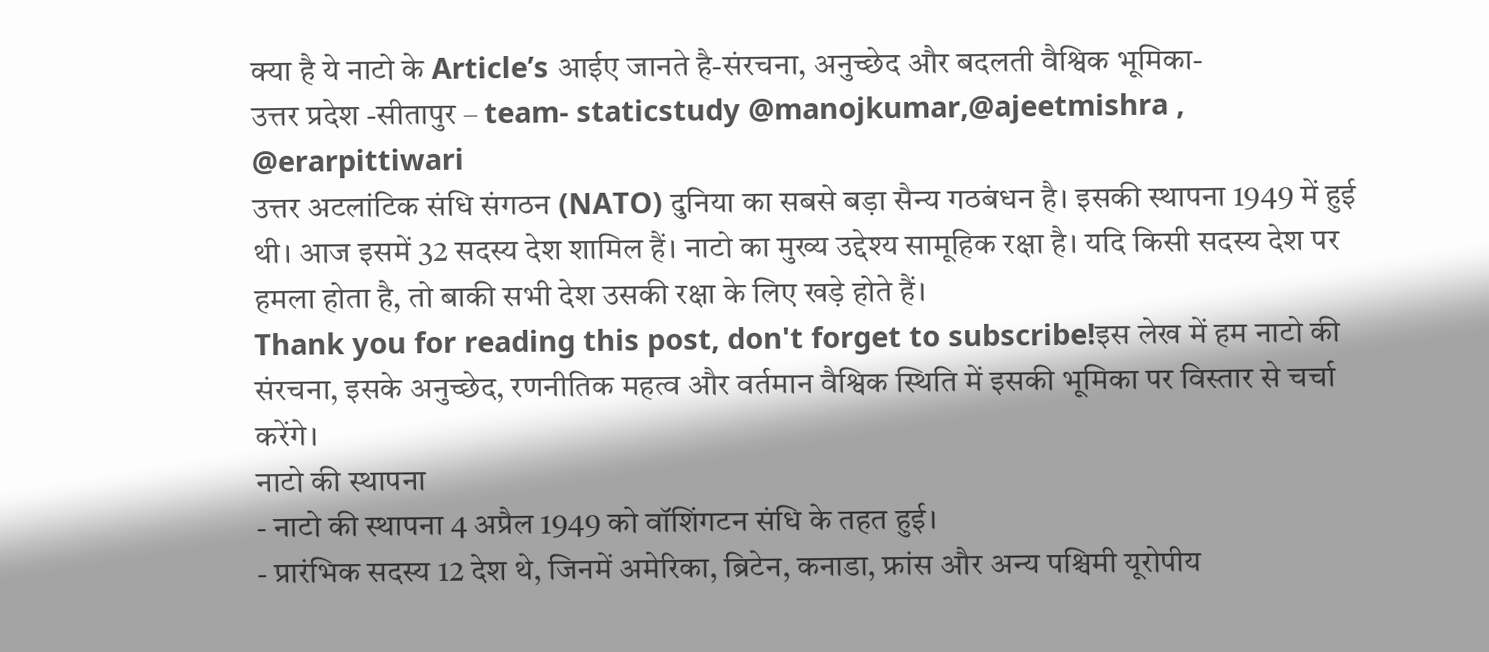क्या है ये नाटो के Article’s आईए जानते है-संरचना, अनुच्छेद और बदलती वैश्विक भूमिका-
उत्तर प्रदेश -सीतापुर – team- staticstudy @manojkumar,@ajeetmishra , @erarpittiwari
उत्तर अटलांटिक संधि संगठन (NATO) दुनिया का सबसे बड़ा सैन्य गठबंधन है। इसकी स्थापना 1949 में हुई थी। आज इसमें 32 सदस्य देश शामिल हैं। नाटो का मुख्य उद्देश्य सामूहिक रक्षा है। यदि किसी सदस्य देश पर हमला होता है, तो बाकी सभी देश उसकी रक्षा के लिए खड़े होते हैं।
Thank you for reading this post, don't forget to subscribe!इस लेख में हम नाटो की संरचना, इसके अनुच्छेद, रणनीतिक महत्व और वर्तमान वैश्विक स्थिति में इसकी भूमिका पर विस्तार से चर्चा करेंगे।
नाटो की स्थापना
- नाटो की स्थापना 4 अप्रैल 1949 को वॉशिंगटन संधि के तहत हुई।
- प्रारंभिक सदस्य 12 देश थे, जिनमें अमेरिका, ब्रिटेन, कनाडा, फ्रांस और अन्य पश्चिमी यूरोपीय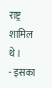राष्ट्र शामिल थे।
- इसका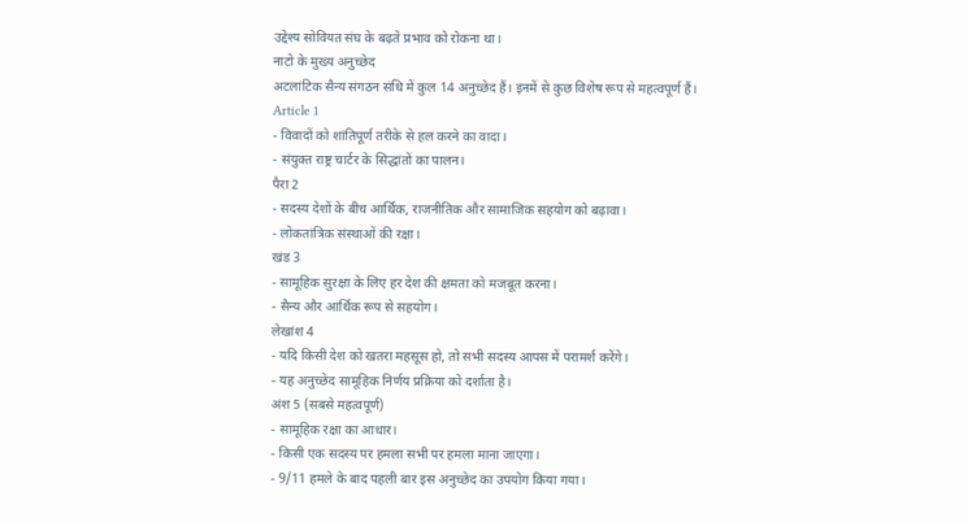उद्देश्य सोवियत संघ के बढ़ते प्रभाव को रोकना था।
नाटो के मुख्य अनुच्छेद
अटलांटिक सैन्य संगठन संधि में कुल 14 अनुच्छेद हैं। इनमें से कुछ विशेष रूप से महत्वपूर्ण हैं।
Article 1
- विवादों को शांतिपूर्ण तरीके से हल करने का वादा।
- संयुक्त राष्ट्र चार्टर के सिद्धांतों का पालन।
पैरा 2
- सदस्य देशों के बीच आर्थिक, राजनीतिक और सामाजिक सहयोग को बढ़ावा।
- लोकतांत्रिक संस्थाओं की रक्षा।
खंड 3
- सामूहिक सुरक्षा के लिए हर देश की क्षमता को मजबूत करना।
- सैन्य और आर्थिक रूप से सहयोग।
लेखांश 4
- यदि किसी देश को खतरा महसूस हो, तो सभी सदस्य आपस में परामर्श करेंगे।
- यह अनुच्छेद सामूहिक निर्णय प्रक्रिया को दर्शाता है।
अंश 5 (सबसे महत्वपूर्ण)
- सामूहिक रक्षा का आधार।
- किसी एक सदस्य पर हमला सभी पर हमला माना जाएगा।
- 9/11 हमले के बाद पहली बार इस अनुच्छेद का उपयोग किया गया।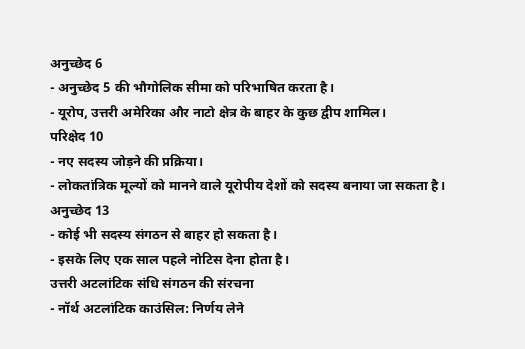अनुच्छेद 6
- अनुच्छेद 5 की भौगोलिक सीमा को परिभाषित करता है।
- यूरोप, उत्तरी अमेरिका और नाटो क्षेत्र के बाहर के कुछ द्वीप शामिल।
परिक्षेद 10
- नए सदस्य जोड़ने की प्रक्रिया।
- लोकतांत्रिक मूल्यों को मानने वाले यूरोपीय देशों को सदस्य बनाया जा सकता है।
अनुच्छेद 13
- कोई भी सदस्य संगठन से बाहर हो सकता है।
- इसके लिए एक साल पहले नोटिस देना होता है।
उत्तरी अटलांटिक संधि संगठन की संरचना
- नॉर्थ अटलांटिक काउंसिल: निर्णय लेने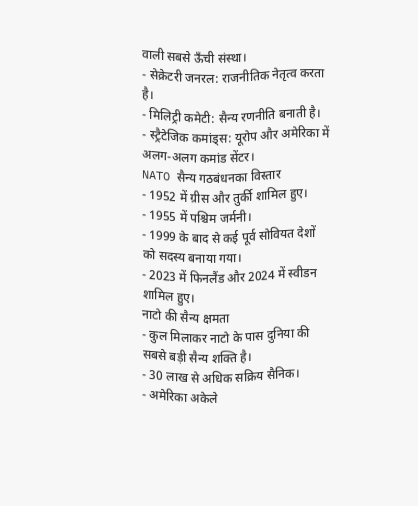वाली सबसे ऊँची संस्था।
- सेक्रेटरी जनरल: राजनीतिक नेतृत्व करता है।
- मिलिट्री कमेटी: सैन्य रणनीति बनाती है।
- स्ट्रैटेजिक कमांड्स: यूरोप और अमेरिका में अलग-अलग कमांड सेंटर।
NATO सैन्य गठबंधनका विस्तार
- 1952 में ग्रीस और तुर्की शामिल हुए।
- 1955 में पश्चिम जर्मनी।
- 1999 के बाद से कई पूर्व सोवियत देशों को सदस्य बनाया गया।
- 2023 में फिनलैंड और 2024 में स्वीडन शामिल हुए।
नाटो की सैन्य क्षमता
- कुल मिलाकर नाटो के पास दुनिया की सबसे बड़ी सैन्य शक्ति है।
- 30 लाख से अधिक सक्रिय सैनिक।
- अमेरिका अकेले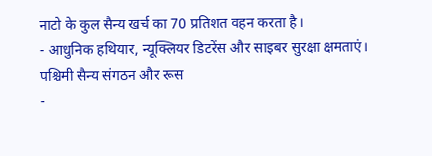नाटो के कुल सैन्य खर्च का 70 प्रतिशत वहन करता है।
- आधुनिक हथियार, न्यूक्लियर डिटरेंस और साइबर सुरक्षा क्षमताएं।
पश्चिमी सैन्य संगठन और रूस
-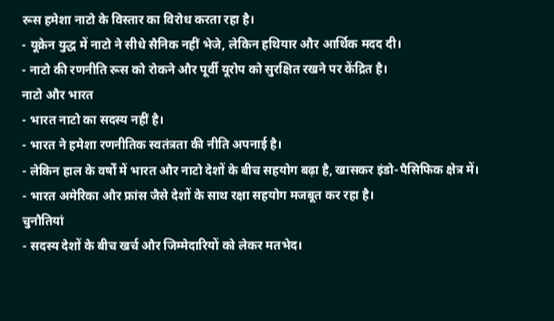रूस हमेशा नाटो के विस्तार का विरोध करता रहा है।
- यूक्रेन युद्ध में नाटो ने सीधे सैनिक नहीं भेजे, लेकिन हथियार और आर्थिक मदद दी।
- नाटो की रणनीति रूस को रोकने और पूर्वी यूरोप को सुरक्षित रखने पर केंद्रित है।
नाटो और भारत
- भारत नाटो का सदस्य नहीं है।
- भारत ने हमेशा रणनीतिक स्वतंत्रता की नीति अपनाई है।
- लेकिन हाल के वर्षों में भारत और नाटो देशों के बीच सहयोग बढ़ा है, खासकर इंडो-पैसिफिक क्षेत्र में।
- भारत अमेरिका और फ्रांस जैसे देशों के साथ रक्षा सहयोग मजबूत कर रहा है।
चुनौतियां
- सदस्य देशों के बीच खर्च और जिम्मेदारियों को लेकर मतभेद।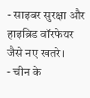- साइबर सुरक्षा और हाइब्रिड वॉरफेयर जैसे नए खतरे।
- चीन के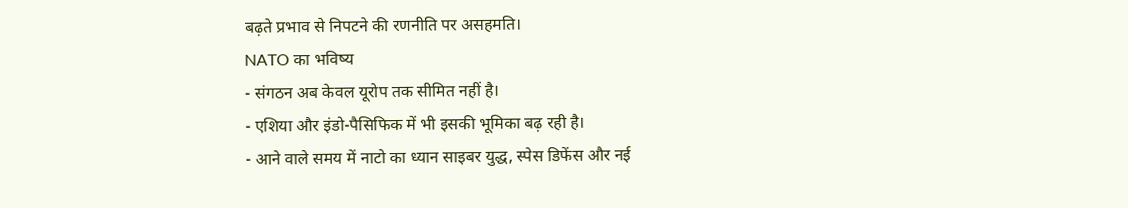बढ़ते प्रभाव से निपटने की रणनीति पर असहमति।
NATO का भविष्य
- संगठन अब केवल यूरोप तक सीमित नहीं है।
- एशिया और इंडो-पैसिफिक में भी इसकी भूमिका बढ़ रही है।
- आने वाले समय में नाटो का ध्यान साइबर युद्ध, स्पेस डिफेंस और नई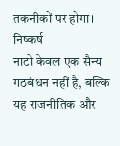तकनीकों पर होगा।
निष्कर्ष
नाटो केवल एक सैन्य गठबंधन नहीं है, बल्कि यह राजनीतिक और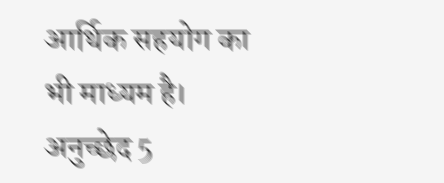आर्थिक सहयोग का भी माध्यम है। अनुच्छेद 5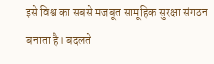इसे विश्व का सबसे मजबूत सामूहिक सुरक्षा संगठन बनाता है। बदलते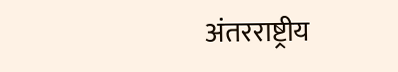अंतरराष्ट्रीय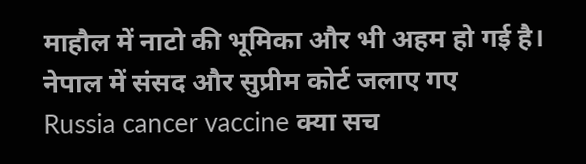माहौल में नाटो की भूमिका और भी अहम हो गई है।
नेपाल में संसद और सुप्रीम कोर्ट जलाए गए
Russia cancer vaccine क्या सच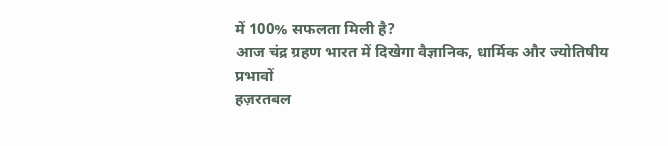में 100% सफलता मिली है?
आज चंद्र ग्रहण भारत में दिखेगा वैज्ञानिक, धार्मिक और ज्योतिषीय प्रभावों
हज़रतबल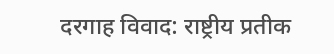दरगाह विवाद: राष्ट्रीय प्रतीक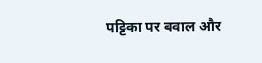पट्टिका पर बवाल और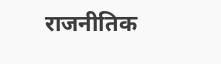राजनीतिक